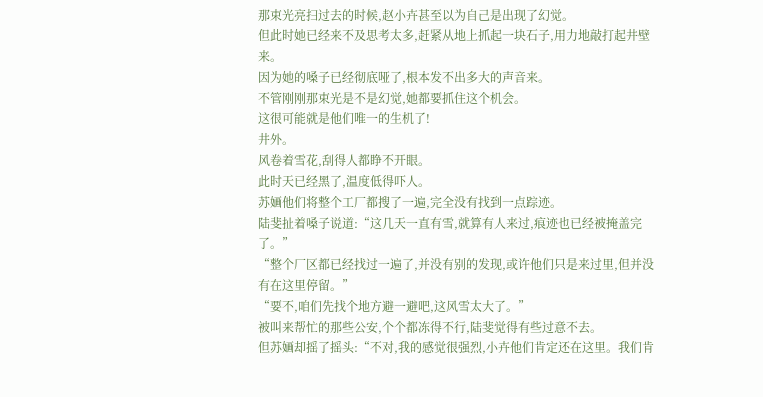那束光亮扫过去的时候,赵小卉甚至以为自己是出现了幻觉。
但此时她已经来不及思考太多,赶紧从地上抓起一块石子,用力地敲打起井壁来。
因为她的嗓子已经彻底哑了,根本发不出多大的声音来。
不管刚刚那束光是不是幻觉,她都要抓住这个机会。
这很可能就是他们唯一的生机了!
井外。
风卷着雪花,刮得人都睁不开眼。
此时天已经黑了,温度低得吓人。
苏婳他们将整个工厂都搜了一遍,完全没有找到一点踪迹。
陆斐扯着嗓子说道:“这几天一直有雪,就算有人来过,痕迹也已经被掩盖完了。”
“整个厂区都已经找过一遍了,并没有别的发现,或许他们只是来过里,但并没有在这里停留。”
“要不,咱们先找个地方避一避吧,这风雪太大了。”
被叫来帮忙的那些公安,个个都冻得不行,陆斐觉得有些过意不去。
但苏婳却摇了摇头:“不对,我的感觉很强烈,小卉他们肯定还在这里。我们肯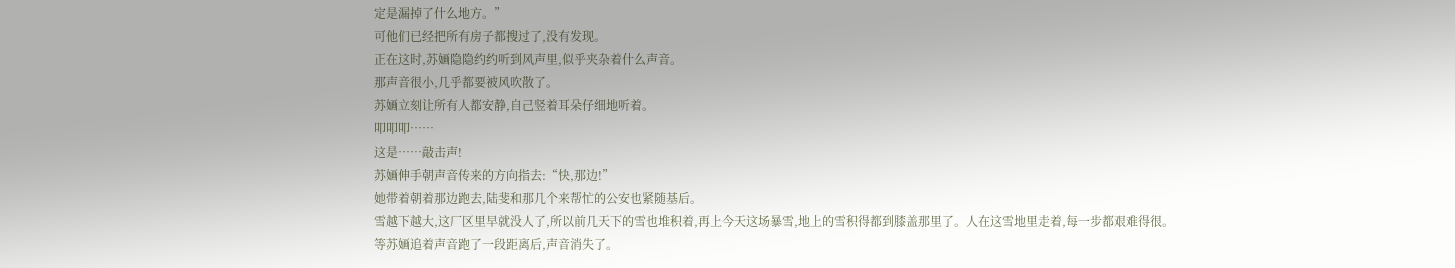定是漏掉了什么地方。”
可他们已经把所有房子都搜过了,没有发现。
正在这时,苏婳隐隐约约听到风声里,似乎夹杂着什么声音。
那声音很小,几乎都要被风吹散了。
苏婳立刻让所有人都安静,自己竖着耳朵仔细地听着。
叩叩叩……
这是……敲击声!
苏婳伸手朝声音传来的方向指去:“快,那边!”
她带着朝着那边跑去,陆斐和那几个来帮忙的公安也紧随基后。
雪越下越大,这厂区里早就没人了,所以前几天下的雪也堆积着,再上今天这场暴雪,地上的雪积得都到膝盖那里了。人在这雪地里走着,每一步都艰难得很。
等苏婳追着声音跑了一段距离后,声音消失了。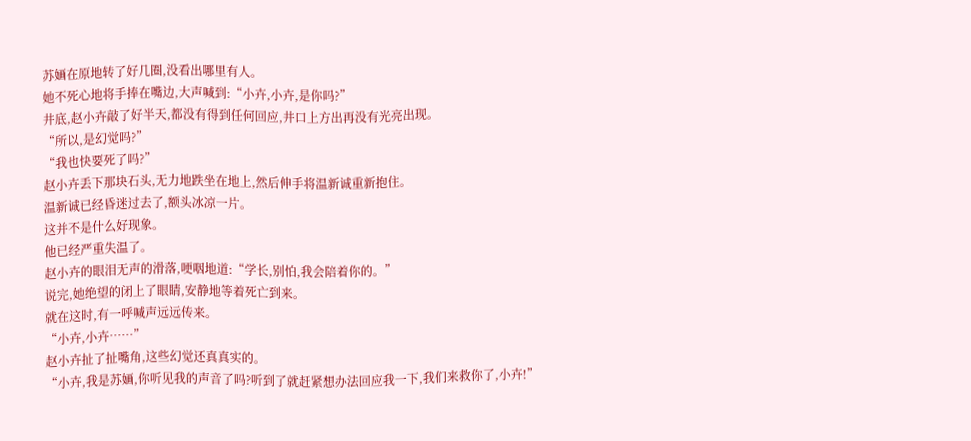苏婳在原地转了好几圈,没看出哪里有人。
她不死心地将手捧在嘴边,大声喊到:“小卉,小卉,是你吗?”
井底,赵小卉敲了好半天,都没有得到任何回应,井口上方出再没有光亮出现。
“所以,是幻觉吗?”
“我也快要死了吗?”
赵小卉丢下那块石头,无力地跌坐在地上,然后伸手将温新诚重新抱住。
温新诚已经昏迷过去了,额头冰凉一片。
这并不是什么好现象。
他已经严重失温了。
赵小卉的眼泪无声的滑落,哽咽地道:“学长,别怕,我会陪着你的。”
说完,她绝望的闭上了眼睛,安静地等着死亡到来。
就在这时,有一呼喊声远远传来。
“小卉,小卉……”
赵小卉扯了扯嘴角,这些幻觉还真真实的。
“小卉,我是苏婳,你听见我的声音了吗?听到了就赶紧想办法回应我一下,我们来救你了,小卉!”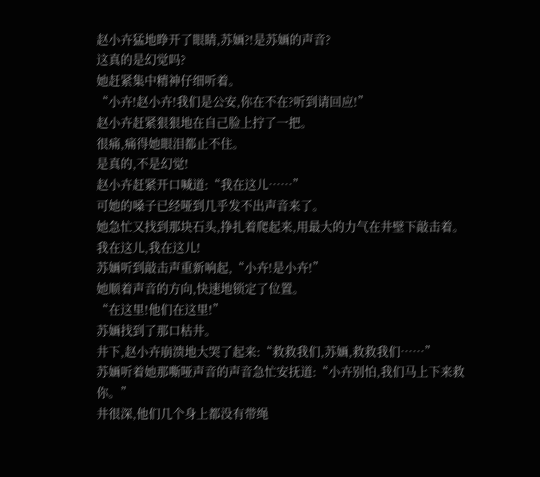赵小卉猛地睁开了眼睛,苏婳?!是苏婳的声音?
这真的是幻觉吗?
她赶紧集中精神仔细听着。
“小卉!赵小卉!我们是公安,你在不在?听到请回应!”
赵小卉赶紧狠狠地在自己脸上拧了一把。
很痛,痛得她眼泪都止不住。
是真的,不是幻觉!
赵小卉赶紧开口喊道:“我在这儿……”
可她的嗓子已经哑到几乎发不出声音来了。
她急忙又找到那块石头,挣扎着爬起来,用最大的力气在井壁下敲击着。
我在这儿,我在这儿!
苏婳听到敲击声重新响起,“小卉!是小卉!”
她顺着声音的方向,快速地锁定了位置。
“在这里!他们在这里!”
苏婳找到了那口枯井。
井下,赵小卉崩溃地大哭了起来:“救救我们,苏婳,救救我们……”
苏婳听着她那嘶哑声音的声音急忙安抚道:“小卉别怕,我们马上下来救你。”
井很深,他们几个身上都没有带绳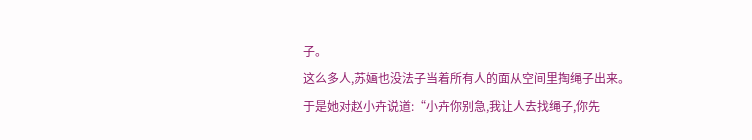子。
这么多人,苏婳也没法子当着所有人的面从空间里掏绳子出来。
于是她对赵小卉说道:“小卉你别急,我让人去找绳子,你先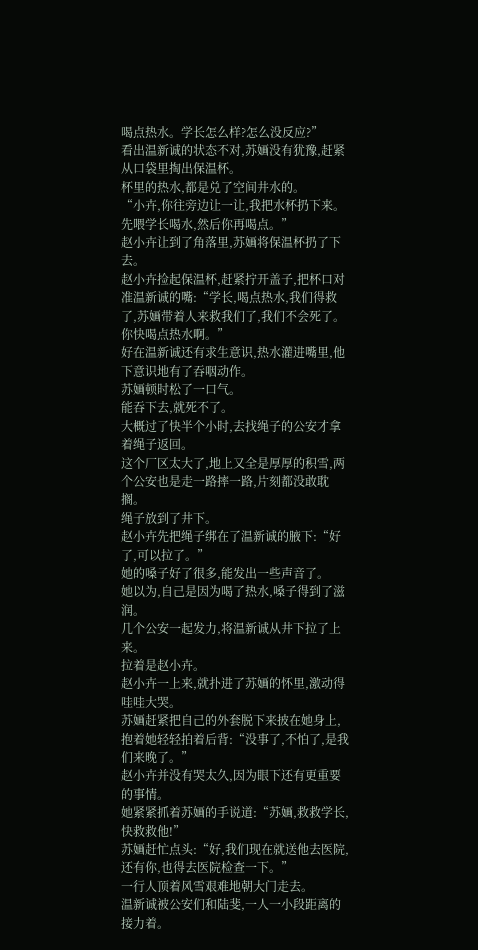喝点热水。学长怎么样?怎么没反应?”
看出温新诚的状态不对,苏婳没有犹豫,赶紧从口袋里掏出保温杯。
杯里的热水,都是兑了空间井水的。
“小卉,你往旁边让一让,我把水杯扔下来。先喂学长喝水,然后你再喝点。”
赵小卉让到了角落里,苏婳将保温杯扔了下去。
赵小卉捡起保温杯,赶紧拧开盖子,把杯口对准温新诚的嘴:“学长,喝点热水,我们得救了,苏婳带着人来救我们了,我们不会死了。你快喝点热水啊。”
好在温新诚还有求生意识,热水灌进嘴里,他下意识地有了吞咽动作。
苏婳顿时松了一口气。
能吞下去,就死不了。
大概过了快半个小时,去找绳子的公安才拿着绳子返回。
这个厂区太大了,地上又全是厚厚的积雪,两个公安也是走一路摔一路,片刻都没敢耽搁。
绳子放到了井下。
赵小卉先把绳子绑在了温新诚的腋下:“好了,可以拉了。”
她的嗓子好了很多,能发出一些声音了。
她以为,自己是因为喝了热水,嗓子得到了滋润。
几个公安一起发力,将温新诚从井下拉了上来。
拉着是赵小卉。
赵小卉一上来,就扑进了苏婳的怀里,激动得哇哇大哭。
苏婳赶紧把自己的外套脱下来披在她身上,抱着她轻轻拍着后背:“没事了,不怕了,是我们来晚了。”
赵小卉并没有哭太久,因为眼下还有更重要的事情。
她紧紧抓着苏婳的手说道:“苏婳,救救学长,快救救他!”
苏婳赶忙点头:“好,我们现在就送他去医院,还有你,也得去医院检查一下。”
一行人顶着风雪艰难地朝大门走去。
温新诚被公安们和陆斐,一人一小段距离的接力着。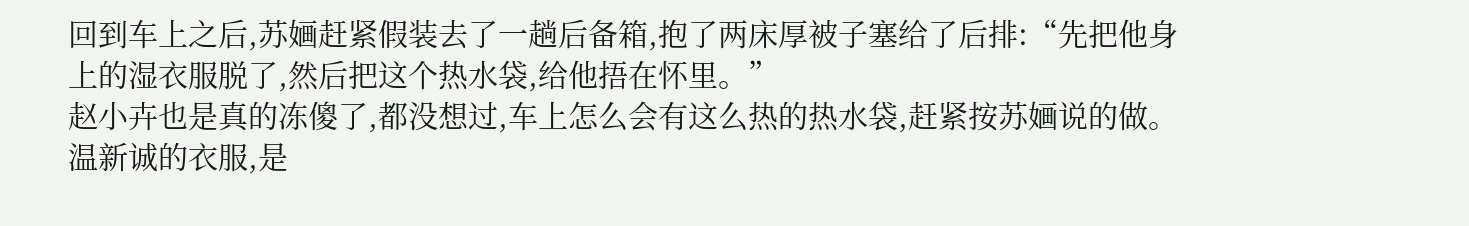回到车上之后,苏婳赶紧假装去了一趟后备箱,抱了两床厚被子塞给了后排:“先把他身上的湿衣服脱了,然后把这个热水袋,给他捂在怀里。”
赵小卉也是真的冻傻了,都没想过,车上怎么会有这么热的热水袋,赶紧按苏婳说的做。
温新诚的衣服,是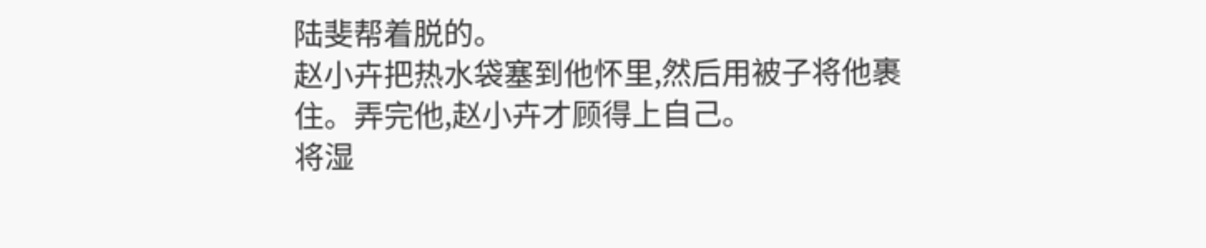陆斐帮着脱的。
赵小卉把热水袋塞到他怀里,然后用被子将他裹住。弄完他,赵小卉才顾得上自己。
将湿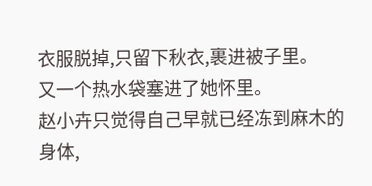衣服脱掉,只留下秋衣,裹进被子里。
又一个热水袋塞进了她怀里。
赵小卉只觉得自己早就已经冻到麻木的身体,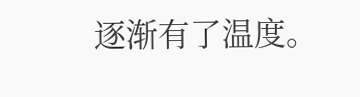逐渐有了温度。